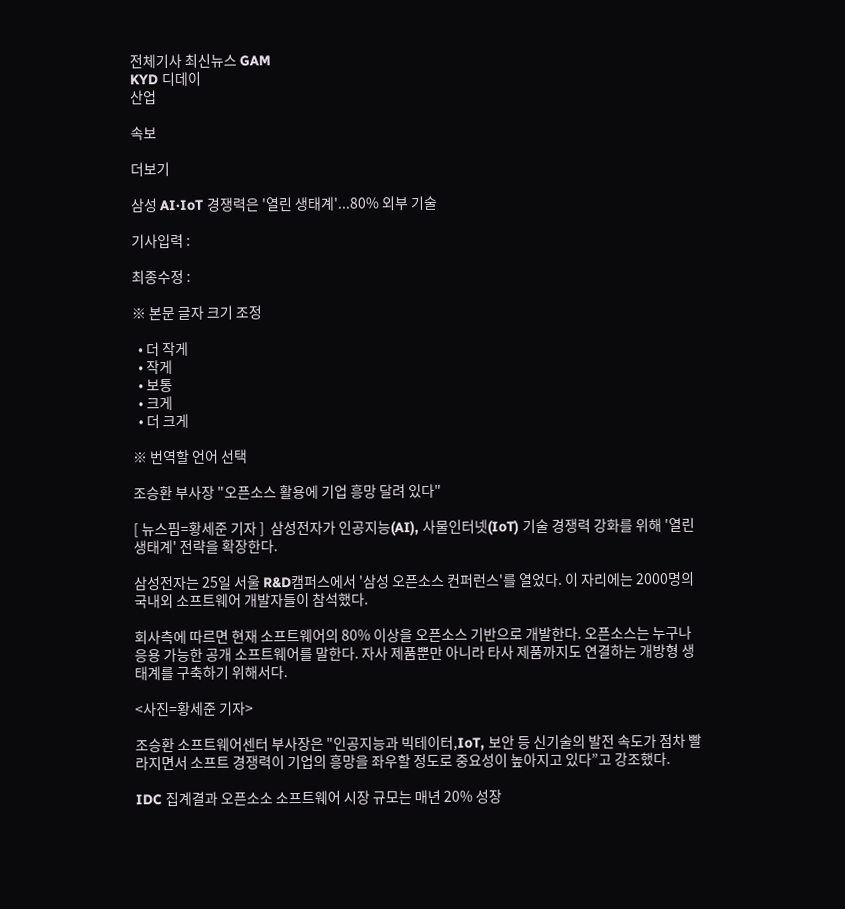전체기사 최신뉴스 GAM
KYD 디데이
산업

속보

더보기

삼성 AI·IoT 경쟁력은 '열린 생태계'...80% 외부 기술

기사입력 :

최종수정 :

※ 본문 글자 크기 조정

  • 더 작게
  • 작게
  • 보통
  • 크게
  • 더 크게

※ 번역할 언어 선택

조승환 부사장 "오픈소스 활용에 기업 흥망 달려 있다"

[ 뉴스핌=황세준 기자 ]  삼성전자가 인공지능(AI), 사물인터넷(IoT) 기술 경쟁력 강화를 위해 '열린 생태계' 전략을 확장한다.

삼성전자는 25일 서울 R&D캠퍼스에서 '삼성 오픈소스 컨퍼런스'를 열었다. 이 자리에는 2000명의 국내외 소프트웨어 개발자들이 참석했다.

회사측에 따르면 현재 소프트웨어의 80% 이상을 오픈소스 기반으로 개발한다. 오픈소스는 누구나 응용 가능한 공개 소프트웨어를 말한다. 자사 제품뿐만 아니라 타사 제품까지도 연결하는 개방형 생태계를 구축하기 위해서다.

<사진=황세준 기자>

조승환 소프트웨어센터 부사장은 "인공지능과 빅테이터,IoT, 보안 등 신기술의 발전 속도가 점차 빨라지면서 소프트 경쟁력이 기업의 흥망을 좌우할 정도로 중요성이 높아지고 있다”고 강조했다.

IDC 집계결과 오픈소소 소프트웨어 시장 규모는 매년 20% 성장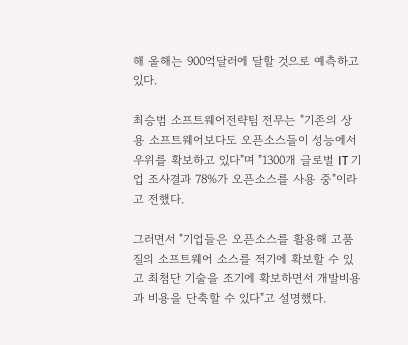해 올해는 900억달러에 달할 것으로 예측하고 있다.

최승범 소프트웨어전략팀 전무는 "기존의 상용 소프트웨어보다도 오픈소스들이 성능에서 우위를 확보하고 있다"며 "1300개 글로벌 IT 기업 조사결과 78%가 오픈소스를 사용 중"이라고 전했다.

그러면서 "기업들은 오픈소스를 활용해 고품질의 소프트웨어 소스를 적기에 확보할 수 있고 최첨단 기술을 조기에 확보하면서 개발비용과 비용을 단축할 수 있다"고 설명했다.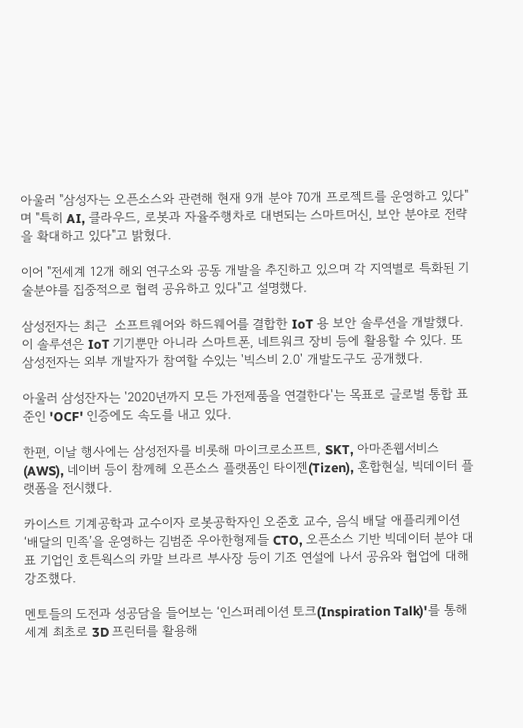아울러 "삼성자는 오픈소스와 관련해 현재 9개 분야 70개 프로젝트를 운영하고 있다"며 "특히 AI, 클라우드, 로봇과 자율주행차로 대변되는 스마트머신, 보안 분야로 전략을 확대하고 있다"고 밝혔다.

이어 "전세계 12개 해외 연구소와 공동 개발을 추진하고 있으며 각 지역별로 특화된 기술분야를 집중적으로 협력 공유하고 있다"고 설명했다.

삼성전자는 최근  소프트웨어와 하드웨어를 결합한 IoT 용 보안 솔루션을 개발했다. 이 솔루션은 IoT 기기뿐만 아니라 스마트폰, 네트워크 장비 등에 활용할 수 있다. 또 삼성전자는 외부 개발자가 참여할 수있는 '빅스비 2.0' 개발도구도 공개했다.

아울러 삼성잔자는 '2020년까지 모든 가전제품을 연결한다'는 목표로 글로벌 통합 표준인 'OCF' 인증에도 속도를 내고 있다.

한편, 이날 행사에는 삼성전자를 비롯해 마이크로소프트, SKT, 아마존웹서비스(AWS), 네이버 등이 참께헤 오픈소스 플랫폼인 타이젠(Tizen), 혼합현실, 빅데이터 플랫폼을 전시했다.

카이스트 기계공학과 교수이자 로봇공학자인 오준호 교수, 음식 배달 애플리케이션 ‘배달의 민족’을 운영하는 김범준 우아한형제들 CTO, 오픈소스 기반 빅데이터 분야 대표 기업인 호튼웍스의 카말 브라르 부사장 등이 기조 연설에 나서 공유와 협업에 대해 강조했다.

멘토들의 도전과 성공담을 들어보는 ‘인스퍼레이션 토크(Inspiration Talk)'를 통해 세계 최초로 3D 프린터를 활용해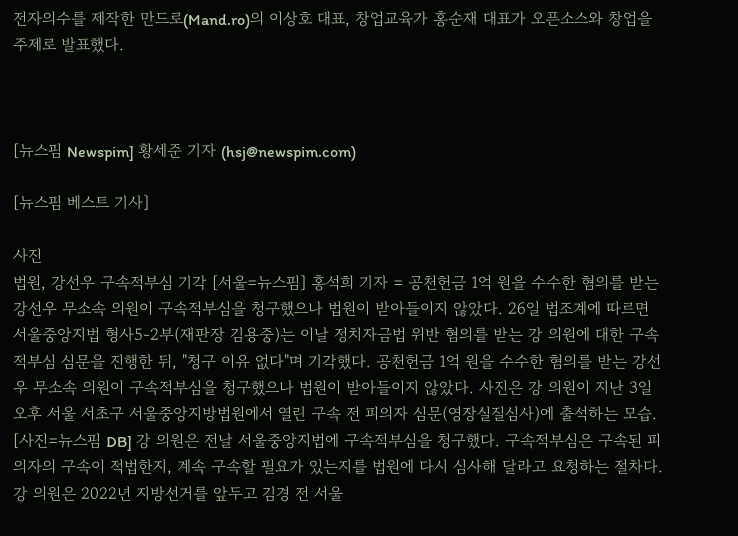전자의수를 제작한 만드로(Mand.ro)의 이상호 대표, 창업교육가 홍순재 대표가 오픈소스와 창업을 주제로 발표했다.



[뉴스핌 Newspim] 황세준 기자 (hsj@newspim.com)

[뉴스핌 베스트 기사]

사진
법원, 강선우 구속적부심 기각 [서울=뉴스핌] 홍석희 기자 = 공천헌금 1억 원을 수수한 혐의를 받는 강선우 무소속 의원이 구속적부심을 청구했으나 법원이 받아들이지 않았다. 26일 법조계에 따르면 서울중앙지법 형사5-2부(재판장 김용중)는 이날 정치자금법 위반 혐의를 받는 강 의원에 대한 구속적부심 심문을 진행한 뒤, "청구 이유 없다"며 기각했다. 공천헌금 1억 원을 수수한 혐의를 받는 강선우 무소속 의원이 구속적부심을 청구했으나 법원이 받아들이지 않았다. 사진은 강 의원이 지난 3일 오후 서울 서초구 서울중앙지방법원에서 열린 구속 전 피의자 심문(영장실질심사)에 출석하는 모습. [사진=뉴스핌 DB] 강 의원은 전날 서울중앙지법에 구속적부심을 청구했다. 구속적부심은 구속된 피의자의 구속이 적법한지, 계속 구속할 필요가 있는지를 법원에 다시 심사해 달라고 요청하는 절차다. 강 의원은 2022년 지방선거를 앞두고 김경 전 서울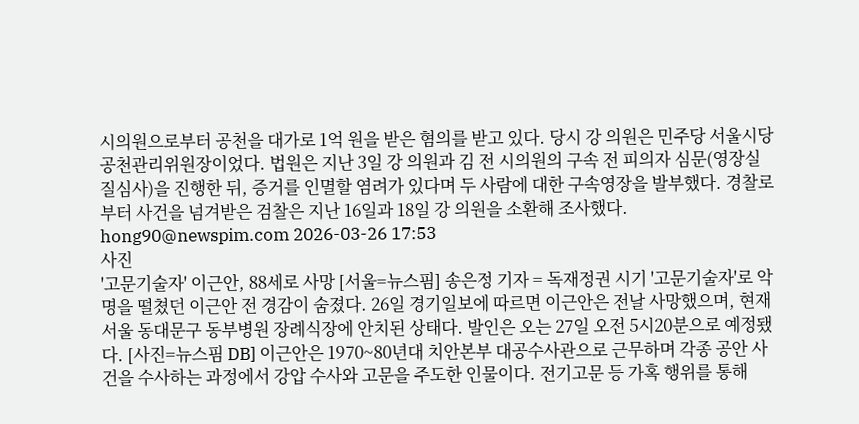시의원으로부터 공천을 대가로 1억 원을 받은 혐의를 받고 있다. 당시 강 의원은 민주당 서울시당 공천관리위원장이었다. 법원은 지난 3일 강 의원과 김 전 시의원의 구속 전 피의자 심문(영장실질심사)을 진행한 뒤, 증거를 인멸할 염려가 있다며 두 사람에 대한 구속영장을 발부했다. 경찰로부터 사건을 넘겨받은 검찰은 지난 16일과 18일 강 의원을 소환해 조사했다. hong90@newspim.com 2026-03-26 17:53
사진
'고문기술자' 이근안, 88세로 사망 [서울=뉴스핌] 송은정 기자 = 독재정권 시기 '고문기술자'로 악명을 떨쳤던 이근안 전 경감이 숨졌다. 26일 경기일보에 따르면 이근안은 전날 사망했으며, 현재 서울 동대문구 동부병원 장례식장에 안치된 상태다. 발인은 오는 27일 오전 5시20분으로 예정됐다. [사진=뉴스핌 DB] 이근안은 1970~80년대 치안본부 대공수사관으로 근무하며 각종 공안 사건을 수사하는 과정에서 강압 수사와 고문을 주도한 인물이다. 전기고문 등 가혹 행위를 통해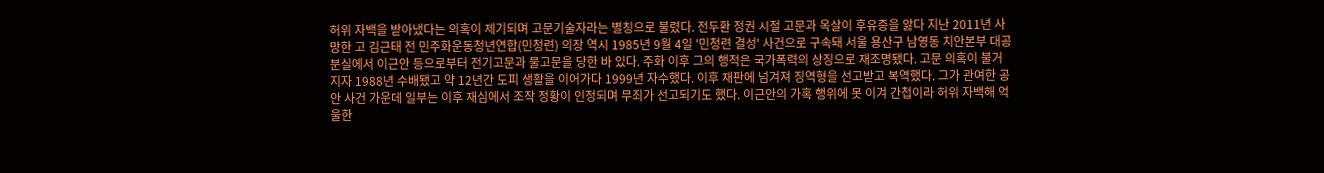허위 자백을 받아냈다는 의혹이 제기되며 고문기술자라는 별칭으로 불렸다. 전두환 정권 시절 고문과 옥살이 후유증을 앓다 지난 2011년 사망한 고 김근태 전 민주화운동청년연합(민청련) 의장 역시 1985년 9월 4일 '민청련 결성' 사건으로 구속돼 서울 용산구 남영동 치안본부 대공분실에서 이근안 등으로부터 전기고문과 물고문을 당한 바 있다. 주화 이후 그의 행적은 국가폭력의 상징으로 재조명됐다. 고문 의혹이 불거지자 1988년 수배됐고 약 12년간 도피 생활을 이어가다 1999년 자수했다. 이후 재판에 넘겨져 징역형을 선고받고 복역했다. 그가 관여한 공안 사건 가운데 일부는 이후 재심에서 조작 정황이 인정되며 무죄가 선고되기도 했다. 이근안의 가혹 행위에 못 이겨 간첩이라 허위 자백해 억울한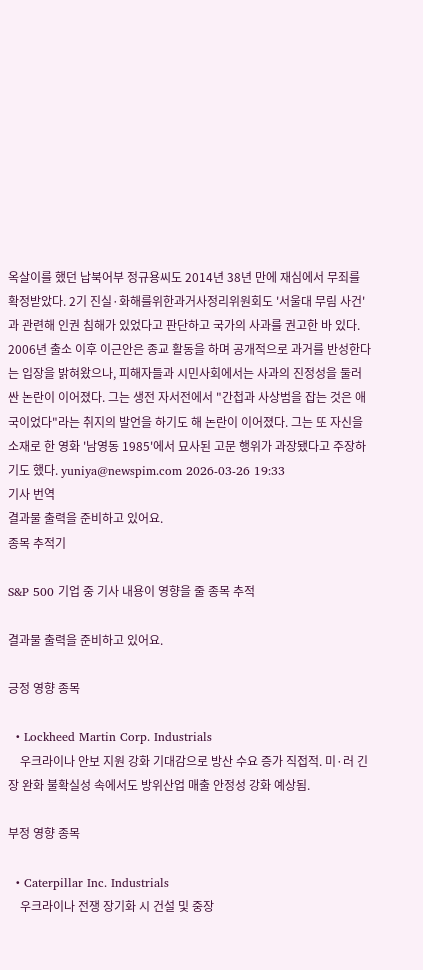옥살이를 했던 납북어부 정규용씨도 2014년 38년 만에 재심에서 무죄를 확정받았다. 2기 진실·화해를위한과거사정리위원회도 '서울대 무림 사건'과 관련해 인권 침해가 있었다고 판단하고 국가의 사과를 권고한 바 있다. 2006년 출소 이후 이근안은 종교 활동을 하며 공개적으로 과거를 반성한다는 입장을 밝혀왔으나, 피해자들과 시민사회에서는 사과의 진정성을 둘러싼 논란이 이어졌다. 그는 생전 자서전에서 "간첩과 사상범을 잡는 것은 애국이었다"라는 취지의 발언을 하기도 해 논란이 이어졌다. 그는 또 자신을 소재로 한 영화 '남영동 1985'에서 묘사된 고문 행위가 과장됐다고 주장하기도 했다. yuniya@newspim.com 2026-03-26 19:33
기사 번역
결과물 출력을 준비하고 있어요.
종목 추적기

S&P 500 기업 중 기사 내용이 영향을 줄 종목 추적

결과물 출력을 준비하고 있어요.

긍정 영향 종목

  • Lockheed Martin Corp. Industrials
    우크라이나 안보 지원 강화 기대감으로 방산 수요 증가 직접적. 미·러 긴장 완화 불확실성 속에서도 방위산업 매출 안정성 강화 예상됨.

부정 영향 종목

  • Caterpillar Inc. Industrials
    우크라이나 전쟁 장기화 시 건설 및 중장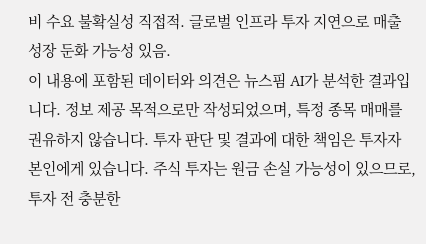비 수요 불확실성 직접적. 글로벌 인프라 투자 지연으로 매출 성장 둔화 가능성 있음.
이 내용에 포함된 데이터와 의견은 뉴스핌 AI가 분석한 결과입니다. 정보 제공 목적으로만 작성되었으며, 특정 종목 매매를 권유하지 않습니다. 투자 판단 및 결과에 대한 책임은 투자자 본인에게 있습니다. 주식 투자는 원금 손실 가능성이 있으므로, 투자 전 충분한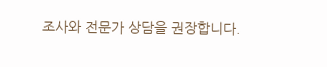조사와 전문가 상담을 권장합니다.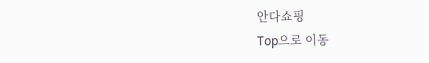안다쇼핑
Top으로 이동